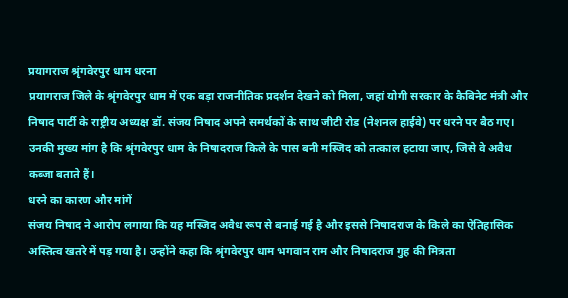प्रयागराज श्रृंगवेरपुर धाम धरना
प्रयागराज जिले के श्रृंगवेरपुर धाम में एक बड़ा राजनीतिक प्रदर्शन देखने को मिला, जहां योगी सरकार के कैबिनेट मंत्री और निषाद पार्टी के राष्ट्रीय अध्यक्ष डॉ. संजय निषाद अपने समर्थकों के साथ जीटी रोड (नेशनल हाईवे) पर धरने पर बैठ गए। उनकी मुख्य मांग है कि श्रृंगवेरपुर धाम के निषादराज किले के पास बनी मस्जिद को तत्काल हटाया जाए, जिसे वे अवैध कब्जा बताते हैं।
धरने का कारण और मांगें
संजय निषाद ने आरोप लगाया कि यह मस्जिद अवैध रूप से बनाई गई है और इससे निषादराज के किले का ऐतिहासिक अस्तित्व खतरे में पड़ गया है। उन्होंने कहा कि श्रृंगवेरपुर धाम भगवान राम और निषादराज गुह की मित्रता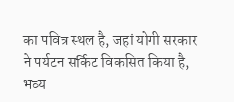का पवित्र स्थल है, जहां योगी सरकार ने पर्यटन सर्किट विकसित किया है, भव्य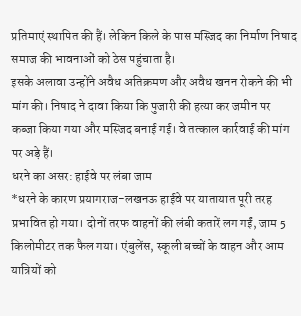प्रतिमाएं स्थापित की हैं। लेकिन किले के पास मस्जिद का निर्माण निषाद समाज की भावनाओं को ठेस पहुंचाता है।
इसके अलावा उन्होंने अवैध अतिक्रमण और अवैध खनन रोकने की भी मांग की। निषाद ने दावा किया कि पुजारी की हत्या कर जमीन पर कब्जा किया गया और मस्जिद बनाई गई। वे तत्काल कार्रवाई की मांग पर अड़े हैं।
धरने का असर: हाईवे पर लंबा जाम
*धरने के कारण प्रयागराज-लखनऊ हाईवे पर यातायात पूरी तरह प्रभावित हो गया। दोनों तरफ वाहनों की लंबी कतारें लग गईं, जाम 5 किलोमीटर तक फैल गया। एंबुलेंस, स्कूली बच्चों के वाहन और आम यात्रियों को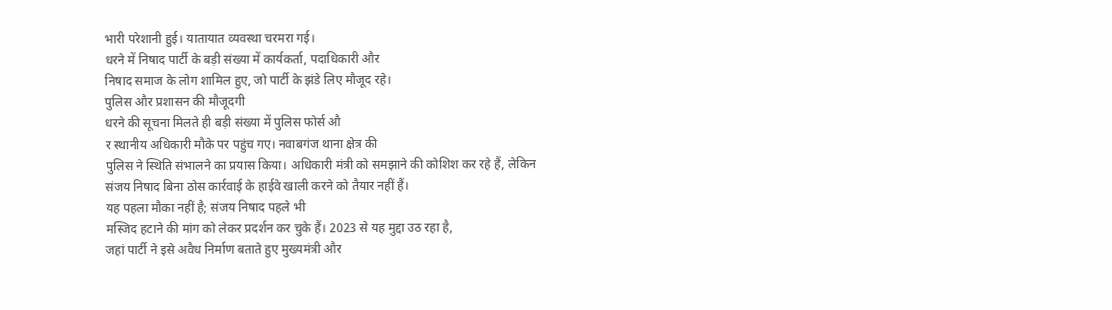भारी परेशानी हुई। यातायात व्यवस्था चरमरा गई।
धरने में निषाद पार्टी के बड़ी संख्या में कार्यकर्ता, पदाधिकारी और
निषाद समाज के लोग शामिल हुए, जो पार्टी के झंडे लिए मौजूद रहे।
पुलिस और प्रशासन की मौजूदगी
धरने की सूचना मिलते ही बड़ी संख्या में पुलिस फोर्स औ
र स्थानीय अधिकारी मौके पर पहुंच गए। नवाबगंज थाना क्षेत्र की
पुलिस ने स्थिति संभालने का प्रयास किया। अधिकारी मंत्री को समझाने की कोशिश कर रहे हैं, लेकिन
संजय निषाद बिना ठोस कार्रवाई के हाईवे खाली करने को तैयार नहीं हैं।
यह पहला मौका नहीं है; संजय निषाद पहले भी
मस्जिद हटाने की मांग को लेकर प्रदर्शन कर चुके हैं। 2023 से यह मुद्दा उठ रहा है,
जहां पार्टी ने इसे अवैध निर्माण बताते हुए मुख्यमंत्री और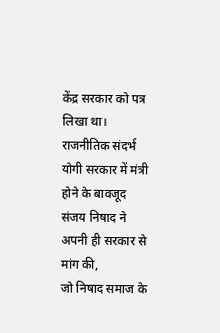केंद्र सरकार को पत्र लिखा था।
राजनीतिक संदर्भ
योगी सरकार में मंत्री होने के बावजूद संजय निषाद ने अपनी ही सरकार से मांग की,
जो निषाद समाज के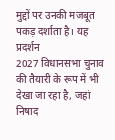मुद्दों पर उनकी मजबूत पकड़ दर्शाता है। यह प्रदर्शन
2027 विधानसभा चुनाव की तैयारी के रूप में भी देखा जा रहा है, जहां निषाद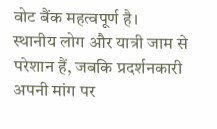वोट बैंक महत्वपूर्ण है।
स्थानीय लोग और यात्री जाम से परेशान हैं, जबकि प्रदर्शनकारी अपनी मांग पर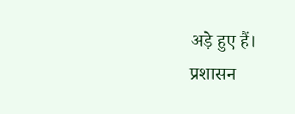अड़े हुए हैं।
प्रशासन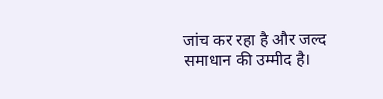जांच कर रहा है और जल्द समाधान की उम्मीद है।